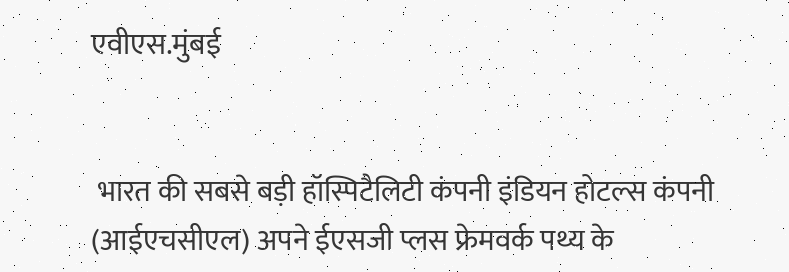एवीएस.मुंबई


 भारत की सबसे बड़ी हॉस्पिटैलिटी कंपनी इंडियन होटल्स कंपनी (आईएचसीएल) अपने ईएसजी प्लस फ्रेमवर्क पथ्य के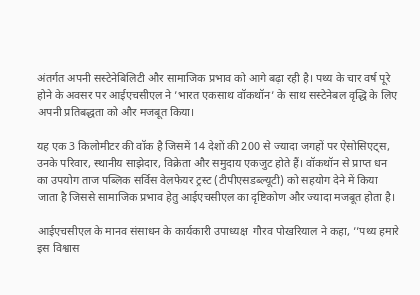अंतर्गत अपनी सस्टेनेबिलिटी और सामाजिक प्रभाव को आगे बढ़ा रही है। पथ्य के चार वर्ष पूरे होने के अवसर पर आईएचसीएल ने ’भारत एकसाथ वॉकथॉन’ के साथ सस्टेनेबल वृद्धि के लिए अपनी प्रतिबद्धता को और मजबूत किया।

यह एक 3 किलोमीटर की वॉक है जिसमें 14 देशों की 200 से ज्यादा जगहों पर ऐसोसिएट्स, उनके परिवार, स्थानीय साझेदार, विक्रेता और समुदाय एकजुट होते हैं। वॉकथॉन से प्राप्त धन का उपयोग ताज पब्लिक सर्विस वेलफेयर ट्रस्ट (टीपीएसडब्ल्यूटी) को सहयोग देने में किया जाता है जिससे सामाजिक प्रभाव हेतु आईएचसीएल का दृष्टिकोण और ज्यादा मजबूत होता है।

आईएचसीएल के मानव संसाधन के कार्यकारी उपाध्यक्ष  गौरव पोखरियाल ने कहा, ’’पथ्य हमारे इस विश्वास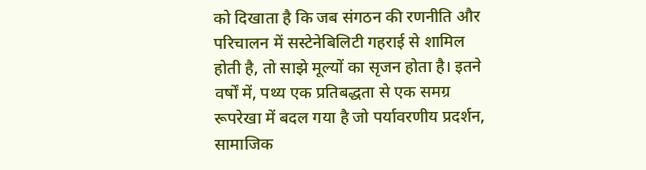को दिखाता है कि जब संगठन की रणनीति और परिचालन में सस्टेनेबिलिटी गहराई से शामिल होती है, तो साझे मूल्यों का सृजन होता है। इतने वर्षों में, पथ्य एक प्रतिबद्धता से एक समग्र रूपरेखा में बदल गया है जो पर्यावरणीय प्रदर्शन, सामाजिक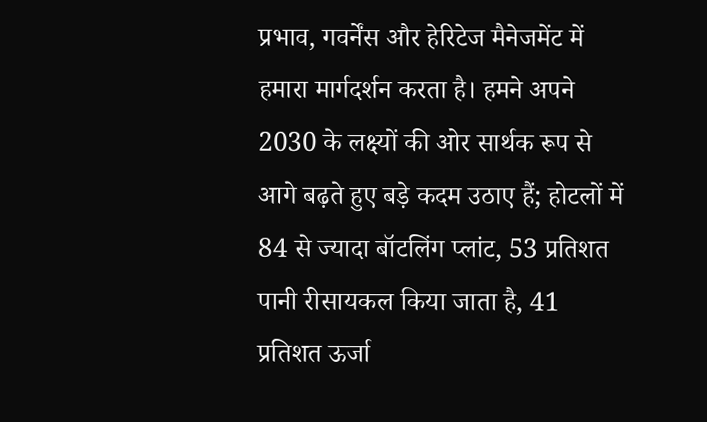प्रभाव, गवर्नेंस और हेरिटेज मैनेजमेंट में हमारा मार्गदर्शन करता है। हमने अपने 2030 के लक्ष्यों की ओर सार्थक रूप से आगे बढ़ते हुए बड़े कदम उठाए हैं; होटलों में 84 से ज्यादा बॉटलिंग प्लांट, 53 प्रतिशत पानी रीसायकल किया जाता है, 41 प्रतिशत ऊर्जा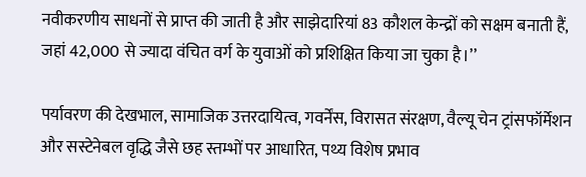नवीकरणीय साधनों से प्राप्त की जाती है और साझेदारियां 83 कौशल केन्द्रों को सक्षम बनाती हैं, जहां 42,000 से ज्यादा वंचित वर्ग के युवाओं को प्रशिक्षित किया जा चुका है।’’

पर्यावरण की देखभाल, सामाजिक उत्तरदायित्व, गवर्नेंस, विरासत संरक्षण, वैल्यू चेन ट्रांसफॉर्मेशन और सस्टेनेबल वृद्धि जैसे छह स्तम्भों पर आधारित, पथ्य विशेष प्रभाव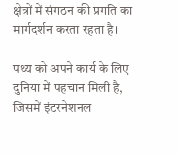क्षेत्रों में संगठन की प्रगति का मार्गदर्शन करता रहता है।

पथ्य को अपने कार्य के लिए दुनिया में पहचान मिली है, जिसमें इंटरनेशनल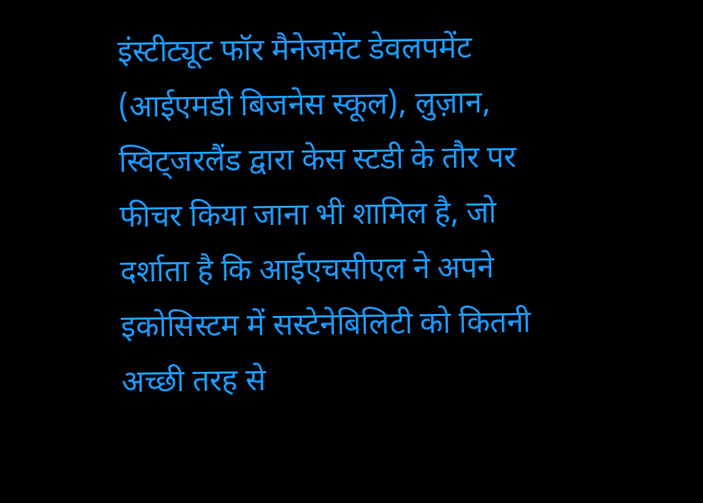इंस्टीट्यूट फॉर मैनेजमेंट डेवलपमेंट (आईएमडी बिजनेस स्कूल), लुज़ान, स्विट्जरलैंड द्वारा केस स्टडी के तौर पर फीचर किया जाना भी शामिल है, जो दर्शाता है कि आईएचसीएल ने अपने इकोसिस्टम में सस्टेनेबिलिटी को कितनी अच्छी तरह से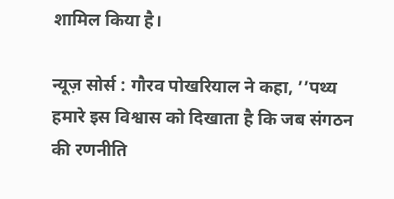शामिल किया है।

न्यूज़ सोर्स : गौरव पोखरियाल ने कहा, ’’पथ्य हमारे इस विश्वास को दिखाता है कि जब संगठन की रणनीति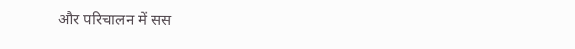और परिचालन में सस